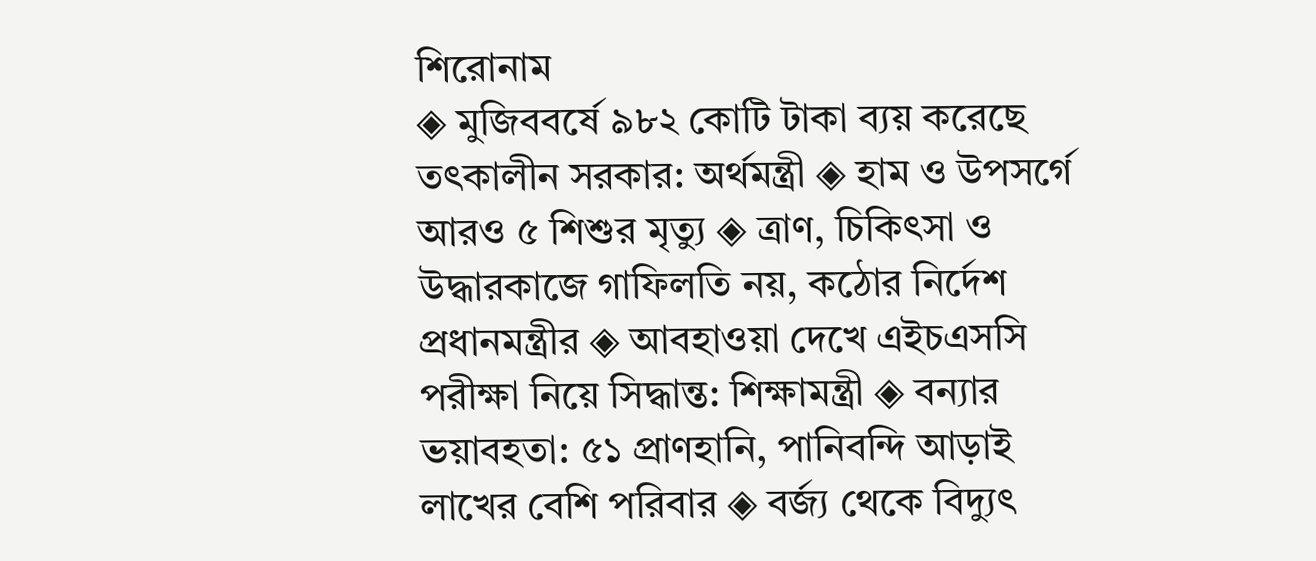শিরোনাম
◈ মুজিববর্ষে ৯৮২ কোটি টাকা ব্যয় করেছে তৎকালীন সরকার: অর্থমন্ত্রী ◈ হাম ও উপসর্গে আরও ৫ শিশুর মৃত্যু ◈ ত্রাণ, চিকিৎসা ও উদ্ধারকাজে গাফিলতি নয়, কঠোর নির্দেশ প্রধানমন্ত্রীর ◈ আবহাওয়া দেখে এইচএসসি পরীক্ষা নিয়ে সিদ্ধান্ত: শিক্ষামন্ত্রী ◈ বন্যার ভয়াবহতা: ৫১ প্রাণহানি, পানিবন্দি আড়াই লাখের বেশি পরিবার ◈ বর্জ্য থেকে বিদ্যুৎ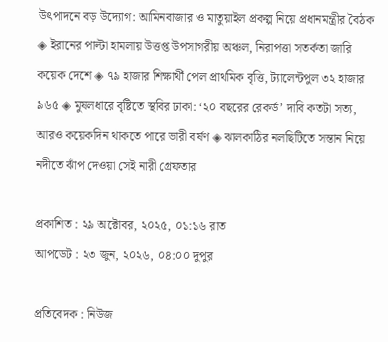উৎপাদনে বড় উদ্যোগ: আমিনবাজার ও মাতুয়াইল প্রকল্প নিয়ে প্রধানমন্ত্রীর বৈঠক ◈ ইরানের পাল্টা হামলায় উত্তপ্ত উপসাগরীয় অঞ্চল, নিরাপত্তা সতর্কতা জারি কয়েক দেশে ◈ ৭৯ হাজার শিক্ষার্থী পেল প্রাথমিক বৃত্তি, ট্যালেন্টপুল ৩২ হাজার ৯৬৫ ◈ মুষলধারে বৃষ্টিতে স্থবির ঢাকা: ‘২০ বছরের রেকর্ড’ দাবি কতটা সত্য, আরও কয়েকদিন থাকতে পারে ভারী বর্ষণ ◈ ঝালকাঠির নলছিটিতে সন্তান নিয়ে নদীতে ঝাঁপ দেওয়া সেই নারী গ্রেফতার

প্রকাশিত : ২৯ অক্টোবর, ২০২৫, ০১:১৬ রাত
আপডেট : ২৩ জুন, ২০২৬, ০৪:০০ দুপুর

প্রতিবেদক : নিউজ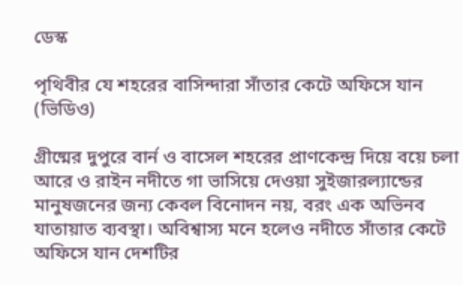ডেস্ক

পৃথিবীর যে শহরের বাসিন্দারা সাঁতার কেটে অফিসে যান (ভিডিও)

গ্রীষ্মের দুপুরে বার্ন ও বাসেল শহরের প্রাণকেন্দ্র দিয়ে বয়ে চলা আরে ও রাইন নদীতে গা ভাসিয়ে দেওয়া সুইজারল্যান্ডের মানুষজনের জন্য কেবল বিনোদন নয়, বরং এক অভিনব যাতায়াত ব্যবস্থা। অবিশ্বাস্য মনে হলেও নদীতে সাঁতার কেটে অফিসে যান দেশটির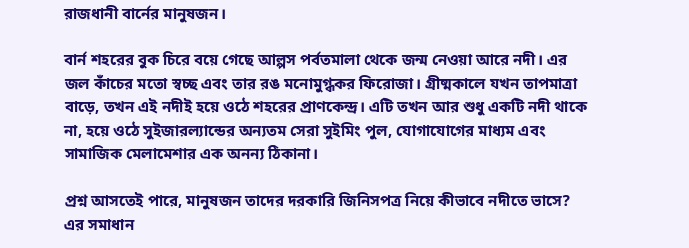রাজধানী বার্নের মানুষজন।

বার্ন শহরের বুক চিরে বয়ে গেছে আল্পস পর্বতমালা থেকে জন্ম নেওয়া আরে নদী। এর জল কাঁচের মতো স্বচ্ছ এবং তার রঙ মনোমুগ্ধকর ফিরোজা। গ্রীষ্মকালে যখন তাপমাত্রা বাড়ে, তখন এই নদীই হয়ে ওঠে শহরের প্রাণকেন্দ্র। এটি তখন আর শুধু একটি নদী থাকে না, হয়ে ওঠে সুইজারল্যান্ডের অন্যতম সেরা সুইমিং পুল, যোগাযোগের মাধ্যম এবং সামাজিক মেলামেশার এক অনন্য ঠিকানা।

প্রশ্ন আসতেই পারে, মানুষজন তাদের দরকারি জিনিসপত্র নিয়ে কীভাবে নদীতে ভাসে? এর সমাধান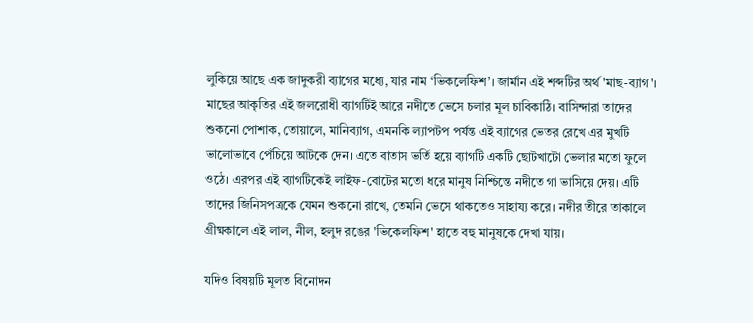লুকিয়ে আছে এক জাদুকরী ব্যাগের মধ্যে, যার নাম ‘ভিকলেফিশ’। জার্মান এই শব্দটির অর্থ 'মাছ-ব্যাগ'। মাছের আকৃতির এই জলরোধী ব্যাগটিই আরে নদীতে ভেসে চলার মূল চাবিকাঠি। বাসিন্দারা তাদের শুকনো পোশাক, তোয়ালে, মানিব্যাগ, এমনকি ল্যাপটপ পর্যন্ত এই ব্যাগের ভেতর রেখে এর মুখটি ভালোভাবে পেঁচিয়ে আটকে দেন। এতে বাতাস ভর্তি হয়ে ব্যাগটি একটি ছোটখাটো ভেলার মতো ফুলে ওঠে। এরপর এই ব্যাগটিকেই লাইফ-বোটের মতো ধরে মানুষ নিশ্চিন্তে নদীতে গা ভাসিয়ে দেয়। এটি তাদের জিনিসপত্রকে যেমন শুকনো রাখে, তেমনি ভেসে থাকতেও সাহায্য করে। নদীর তীরে তাকালে গ্রীষ্মকালে এই লাল, নীল, হলুদ রঙের 'ভিকেলফিশ' হাতে বহু মানুষকে দেখা যায়।

যদিও বিষয়টি মূলত বিনোদন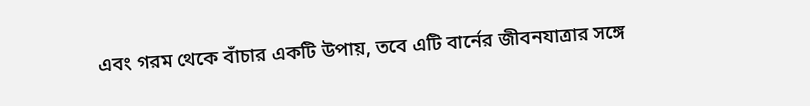এবং গরম থেকে বাঁচার একটি উপায়, তবে এটি বার্নের জীবনযাত্রার সঙ্গে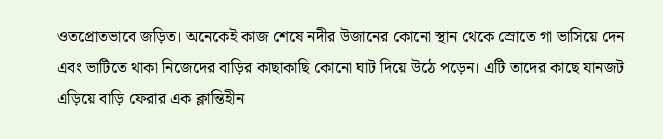ওতপ্রোতভাবে জড়িত। অনেকেই কাজ শেষে নদীর উজানের কোনো স্থান থেকে স্রোতে গা ভাসিয়ে দেন এবং ভাটিতে থাকা নিজেদের বাড়ির কাছাকাছি কোনো ঘাট দিয়ে উঠে পড়েন। এটি তাদের কাছে যানজট এড়িয়ে বাড়ি ফেরার এক ক্লান্তিহীন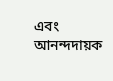এবং আনন্দদায়ক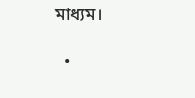মাধ্যম।

  •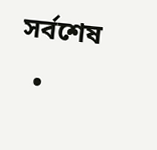সর্বশেষ
  •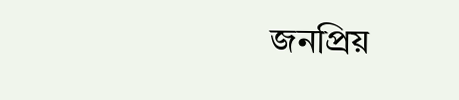জনপ্রিয়